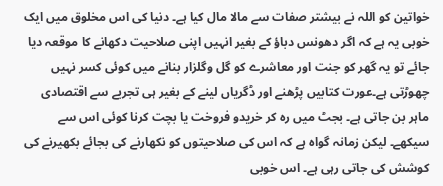خواتین کو اللہ نے بیشتر صفات سے مالا مال کیا ہے۔ دنیا کی اس مخلوق میں ایک خوبی یہ ہے کہ اگر دھونس دباؤ کے بغیر انہیں اپنی صلاحیت دکھانے کا موقعہ دیا جائے تو یہ گھر کو جنت اور معاشرے کو گل وگلزار بنانے میں کوئی کسر نہیں چھوڑتی ہے۔عورت کتابیں پڑھنے اور ڈگریاں لینے کے بغیر ہی تجربے سے اقتصادی ماہر بن جاتی ہے۔ بجٹ میں رہ کر خریدو فروخت یا بچت کرنا کوئی اس سے سیکھے۔ لیکن زمانہ گواہ ہے کہ اس کی صلاحیتوں کو نکھارنے کی بجائے بکھیرنے کی کوشش کی جاتی رہی ہے۔ اس خوبی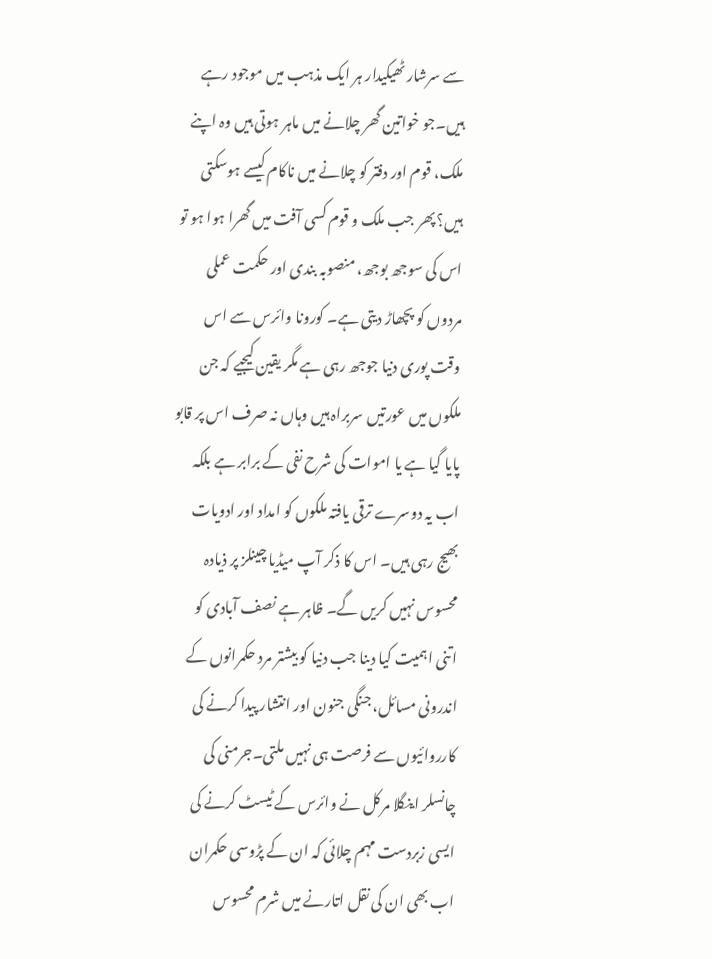سے سرشار ٹھیکیدار ہر ایک مذہب میں موجود رہے ہیں۔جو خواتین گھر چلانے میں ماہر ہوتی ہیں وہ اپنے ملک، قوم اور دفتر کو چلانے میں ناکام کیسے ہوسکتی ہیں؟ پھر جب ملک و قوم کسی آفت میں گھرا ہوا ہو تو اس کی سوجھ بوجھ، منصوبہ بندی اور حکمت عملی مردوں کو پچھاڑ دیتی ہے۔ کورونا وائرس سے اس وقت پوری دنیا جوجھ رہی ہے مگر یقین کیجیے کہ جن ملکوں میں عورتیں سربراہ ہیں وہاں نہ صرف اس پر قابو پایا گیا ہے یا اموات کی شرح نفی کے برابر ہے بلکہ اب یہ دوسرے ترقی یافتہ ملکوں کو امداد اور ادویات بھیج رہی ہیں۔ اس کا ذکر آپ میڈیا چینلز پر ذیادہ محسوس نہیں کریں گے۔ ظاہر ہے نصف آبادی کو اتنی اہمیت کیا دینا جب دنیا کو بیشتر مرد حکمرانوں کے اندرونی مسائل، جنگی جنون اور انتشار پیدا کرنے کی کارروائیوں سے فرصت ہی نہیں ملتی۔جرمنی کی چانسلر اینگلا مرکل نے وائرس کے ٹیسٹ کرنے کی ایسی زبردست مہم چلائی کہ ان کے پڑوسی حکمران اب بھی ان کی نقل اتارنے میں شرم محسوس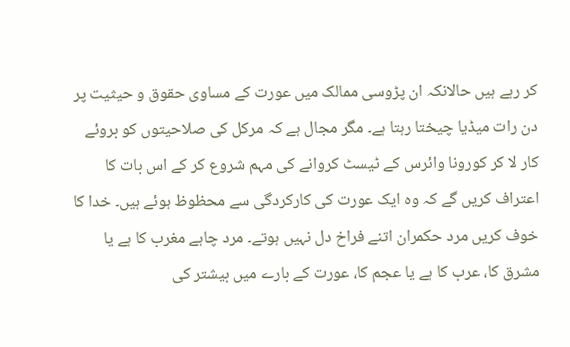کر رہے ہیں حالانکہ ان پڑوسی ممالک میں عورت کے مساوی حقوق و حیثیت پر دن رات میڈیا چیختا رہتا ہے۔ مگر مجال ہے کہ مرکل کی صلاحیتوں کو بروئے کار لا کر کورونا وائرس کے ٹیسٹ کروانے کی مہم شروع کر کے اس بات کا اعتراف کریں گے کہ وہ ایک عورت کی کارکردگی سے محظوظ ہوئے ہیں۔ خدا کا خوف کریں مرد حکمران اتنے فراخ دل نہیں ہوتے۔ مرد چاہے مغرب کا ہے یا مشرق کا، عرب کا ہے یا عجم کا، عورت کے بارے میں بیشتر کی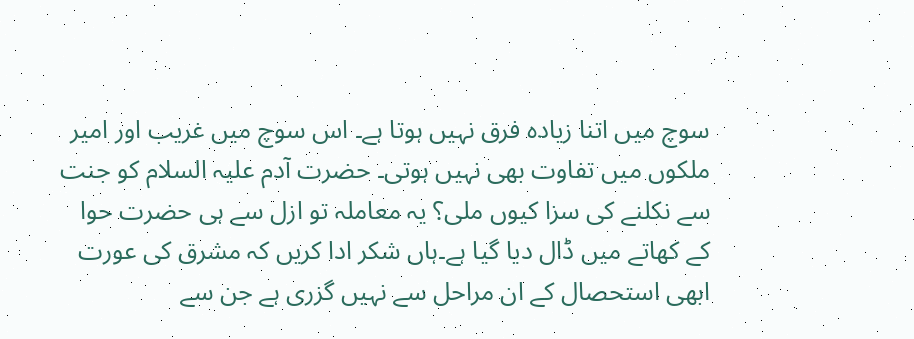سوچ میں اتنا زیادہ فرق نہیں ہوتا ہے۔ اس سوچ میں غریب اور امیر ملکوں میں تفاوت بھی نہیں ہوتی۔ حضرت آدم علیہ السلام کو جنت سے نکلنے کی سزا کیوں ملی؟ یہ معاملہ تو ازل سے ہی حضرت حوا کے کھاتے میں ڈال دیا گیا ہے۔ہاں شکر ادا کریں کہ مشرق کی عورت ابھی استحصال کے ان مراحل سے نہیں گزری ہے جن سے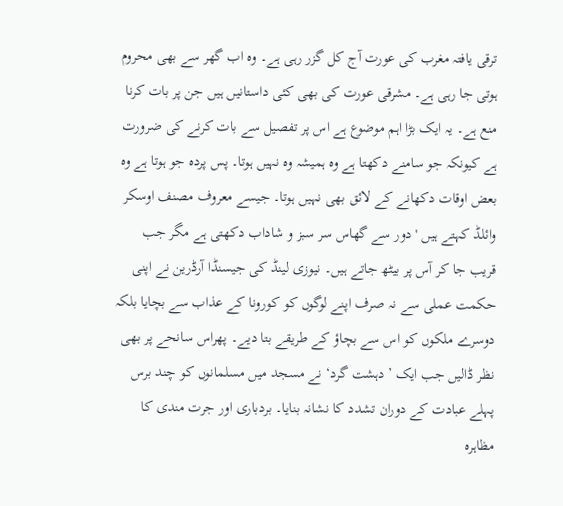ترقی یافتہ مغرب کی عورت آج کل گزر رہی ہے۔ وہ اب گھر سے بھی محروم ہوتی جا رہی ہے۔ مشرقی عورت کی بھی کئی داستانیں ہیں جن پر بات کرنا منع ہے۔ یہ ایک بڑا اہم موضوع ہے اس پر تفصیل سے بات کرنے کی ضرورت ہے کیونکہ جو سامنے دکھتا ہے وہ ہمیشہ وہ نہیں ہوتا۔ پس پردہ جو ہوتا ہے وہ بعض اوقات دکھانے کے لائق بھی نہیں ہوتا۔ جیسے معروف مصنف اوسکر وائلڈ کہتے ہیں 'دور سے گھاس سر سبز و شاداب دکھتی ہے مگر جب قریب جا کر آس پر بیٹھ جاتے ہیں۔ نیوزی لینڈ کی جیسنڈا آرڈرین نے اپنی حکمت عملی سے نہ صرف اپنے لوگوں کو کورونا کے عذاب سے بچایا بلکہ دوسرے ملکوں کو اس سے بچاؤ کے طریقے بتا دیے۔ پھراس سانحے پر بھی نظر ڈالیں جب ایک ’دہشت گرد‘ نے مسجد میں مسلمانوں کو چند برس پہلے عبادت کے دوران تشدد کا نشانہ بنایا۔ بردباری اور جرت مندی کا مظاہرہ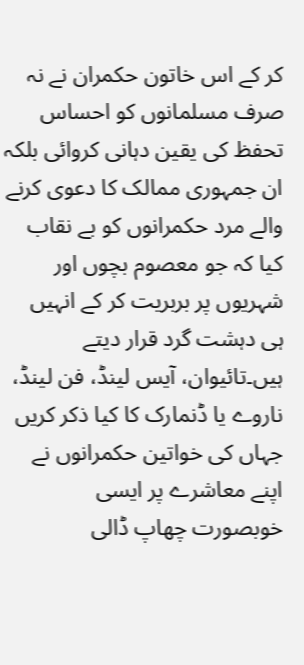کر کے اس خاتون حکمران نے نہ صرف مسلمانوں کو احساس تحفظ کی یقین دہانی کروائی بلکہ ان جمہوری ممالک کا دعوی کرنے والے مرد حکمرانوں کو بے نقاب کیا کہ جو معصوم بچوں اور شہریوں پر بربریت کر کے انہیں ہی دہشت گرد قرار دیتے ہیں۔تائیوان، آیس لینڈ، فن لینڈ، ناروے یا ڈنمارک کا کیا ذکر کریں جہاں کی خواتین حکمرانوں نے اپنے معاشرے پر ایسی خوبصورت چھاپ ڈالی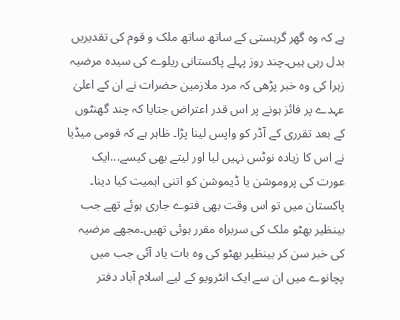ہے کہ وہ گھر گرہستی کے ساتھ ساتھ ملک و قوم کی تقدیریں بدل رہی ہیں۔چند روز پہلے پاکستانی ریلوے کی سیدہ مرضیہ زہرا کی وہ خبر پڑھی کہ مرد ملازمین حضرات نے ان کے اعلیٰ عہدے پر فائز ہونے پر اس قدر اعتراض جتایا کہ چند گھنٹوں کے بعد تقرری کے آڈر کو واپس لینا پڑا۔ ظاہر ہے کہ قومی میڈیا نے اس کا زیادہ نوٹس نہیں لیا اور لیتے بھی کیسے...ایک عورت کی پروموشن یا ڈیموشن کو اتنی اہمیت کیا دینا۔ پاکستان میں تو اس وقت بھی فتوے جاری ہوئے تھے جب بینظیر بھٹو ملک کی سربراہ مقرر ہوئی تھیں۔مجھے مرضیہ کی خبر سن کر بینظیر بھٹو کی وہ بات یاد آئی جب میں پچانوے میں ان سے ایک انٹرویو کے لیے اسلام آباد دفتر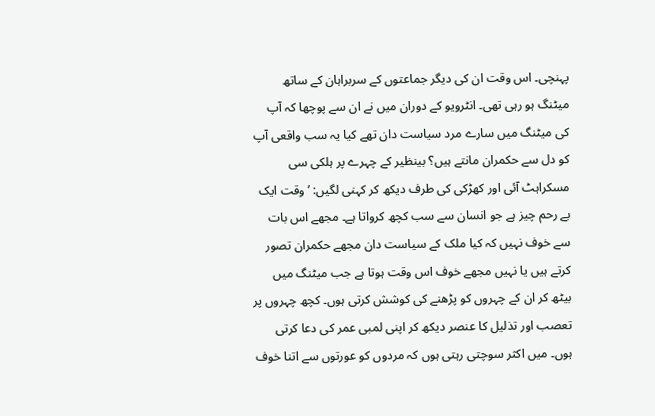پہنچی۔ اس وقت ان کی دیگر جماعتوں کے سربراہان کے ساتھ میٹنگ ہو رہی تھی۔ انٹرویو کے دوران میں نے ان سے پوچھا کہ آپ کی میٹنگ میں سارے مرد سیاست دان تھے کیا یہ سب واقعی آپ کو دل سے حکمران مانتے ہیں؟ بینظیر کے چہرے پر ہلکی سی مسکراہٹ آئی اور کھڑکی کی طرف دیکھ کر کہنی لگیں: ’وقت ایک بے رحم چیز ہے جو انسان سے سب کچھ کرواتا ہے۔ مجھے اس بات سے خوف نہیں کہ کیا ملک کے سیاست دان مجھے حکمران تصور کرتے ہیں یا نہیں مجھے خوف اس وقت ہوتا ہے جب میٹنگ میں بیٹھ کر ان کے چہروں کو پڑھنے کی کوشش کرتی ہوں۔ کچھ چہروں پر تعصب اور تذلیل کا عنصر دیکھ کر اپنی لمبی عمر کی دعا کرتی ہوں۔ میں اکثر سوچتی رہتی ہوں کہ مردوں کو عورتوں سے اتنا خوف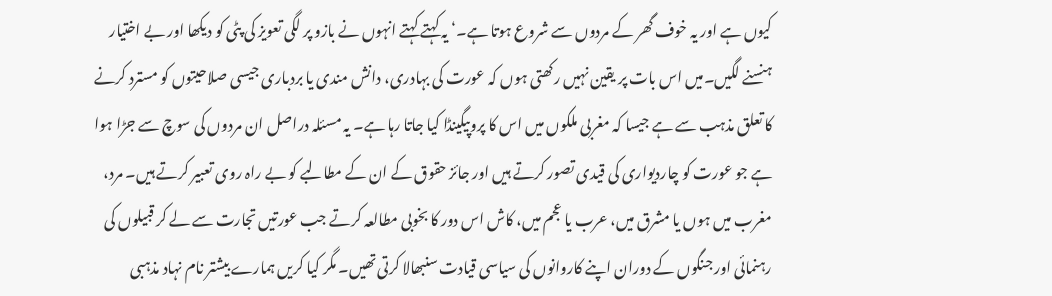کیوں ہے اور یہ خوف گھر کے مردوں سے شروع ہوتا ہے۔‘ یہ کہتے کہتے انہوں نے بازو پر لگی تعویز کی پٹی کو دیکھا اور بے اختیار ہنسنے لگیں۔میں اس بات پر یقین نہیں رکھتی ہوں کہ عورت کی بہادری، دانش مندی یا بردباری جیسی صلاحیتوں کو مسترد کرنے کا تعلق مذہب سے ہے جیسا کہ مغربی ملکوں میں اس کا پروپیگینڈا کیا جاتا رہا ہے۔ یہ مسئلہ دراصل ان مردوں کی سوچ سے جڑا ہوا ہے جو عورت کو چاردیواری کی قیدی تصور کرتے ہیں اور جائز حقوق کے ان کے مطالبے کو بے راہ روی تعبیر کرتے ہیں۔ مرد، مغرب میں ہوں یا مشرق میں، عرب یا عجم میں، کاش اس دور کا بخوبی مطالعہ کرتے جب عورتیں تجارت سے لے کر قبیلوں کی رہنمائی اور جنگوں کے دوران اپنے کاروانوں کی سیاسی قیادت سنبھالا کرتی تھیں۔ مگر کیا کریں ہمارے بیشتر نام نہاد مذہبی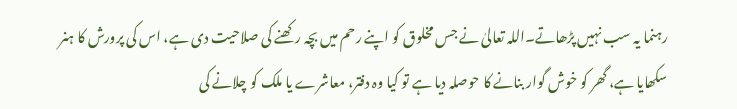رہنما یہ سب نہیں پڑھاتے۔اللہ تعالیٰ نے جس مخلوق کو اپنے رحم میں بچہ رکھنے کی صلاحیت دی ہے، اس کی پرورش کا ہنر سکھایا ہے، گھر کو خوش گوار بنانے کا حوصلہ دیا ہے تو کیا وہ دفتر، معاشرے یا ملک کو چلانے کی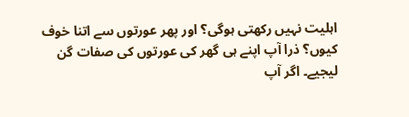اہلیت نہیں رکھتی ہوگی؟ اور پھر عورتوں سے اتنا خوف کیوں؟ ذرا آپ اپنے ہی گھر کی عورتوں کی صفات گن لیجیے۔ اگر آپ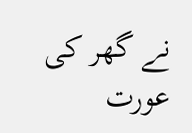نے گھر کی عورت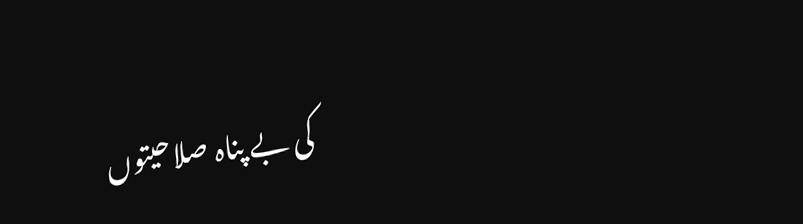کی بے پناہ صلاحیتوں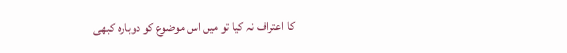کا اعتراف نہ کیا تو میں اس موضوع کو دوبارہ کبھی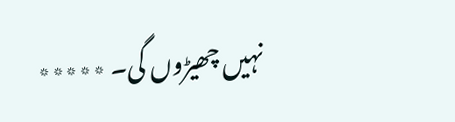نہیں چھیڑوں گی۔ ٭٭٭٭٭